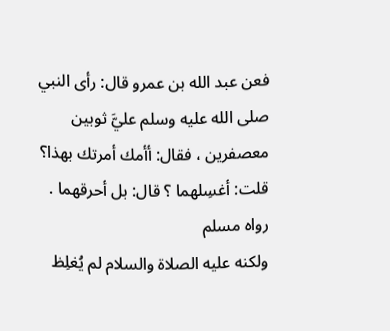فعن عبد الله بن عمرو قال: رأى النبي صلى الله عليه وسلم عليَّ ثوبين معصفرين ، فقال: أأمك أمرتك بهذا؟ قلت: أغسِلهما ؟ قال: بل أحرقهما . رواه مسلم
ولكنه عليه الصلاة والسلام لم يُغلِظ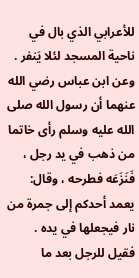للأعرابي الذي بال في ناحية المسجد لئلا يَنفر .
وعن ابن عباس رضي الله عنهما أن رسول الله صلى الله عليه وسلم رأى خاتما من ذهب في يد رجل ، فَنَزَعَه فطرحه ، وقال: يعمد أحدكم إلى جمرة من نار فيجعلها في يده . فقيل للرجل بعد ما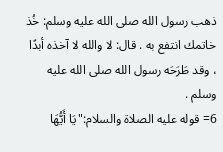ذهب رسول الله صلى الله عليه وسلم: خُذ خاتمك انتفع به . قال: لا والله لا آخذه أبدًا ، وقد طَرَحَه رسول الله صلى الله عليه وسلم .
6= قوله عليه الصلاة والسلام:"يَا أَيُّهَا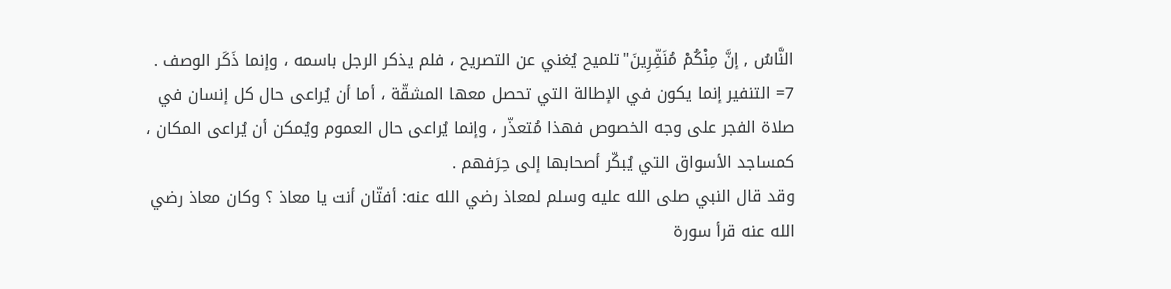النَّاسُ , إنَّ مِنْكُمْ مُنَفِّرِينَ"تلميح يُغني عن التصريح ، فلم يذكر الرجل باسمه ، وإنما ذَكَر الوصف .
7= التنفير إنما يكون في الإطالة التي تحصل معها المشقّة ، أما أن يُراعى حال كل إنسان في صلاة الفجر على وجه الخصوص فهذا مُتعذّر ، وإنما يُراعى حال العموم ويُمكن أن يُراعى المكان ، كمساجد الأسواق التي يُبكّر أصحابها إلى حِرَفهم .
وقد قال النبي صلى الله عليه وسلم لمعاذ رضي الله عنه: أفتّان أنت يا معاذ ؟ وكان معاذ رضي الله عنه قرأ سورة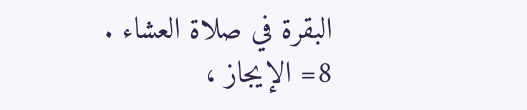البقرة في صلاة العشاء .
8= الإيجاز ،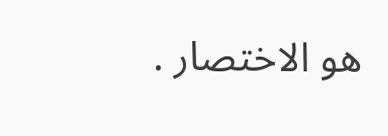هو الاختصار .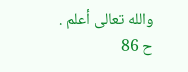والله تعالى أعلم .
ح 86